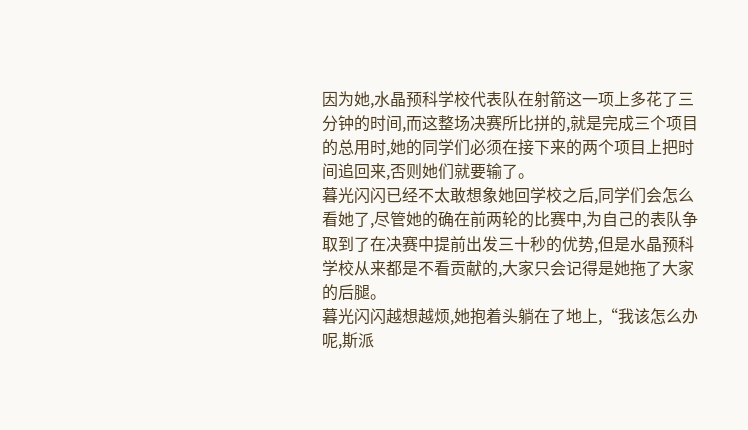因为她,水晶预科学校代表队在射箭这一项上多花了三分钟的时间,而这整场决赛所比拼的,就是完成三个项目的总用时,她的同学们必须在接下来的两个项目上把时间追回来,否则她们就要输了。
暮光闪闪已经不太敢想象她回学校之后,同学们会怎么看她了,尽管她的确在前两轮的比赛中,为自己的表队争取到了在决赛中提前出发三十秒的优势,但是水晶预科学校从来都是不看贡献的,大家只会记得是她拖了大家的后腿。
暮光闪闪越想越烦,她抱着头躺在了地上,“我该怎么办呢,斯派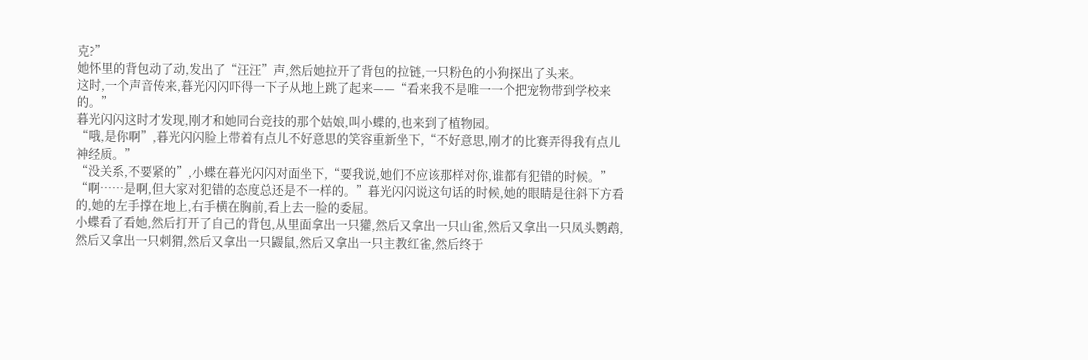克?”
她怀里的背包动了动,发出了“汪汪”声,然后她拉开了背包的拉链,一只粉色的小狗探出了头来。
这时,一个声音传来,暮光闪闪吓得一下子从地上跳了起来——“看来我不是唯一一个把宠物带到学校来的。”
暮光闪闪这时才发现,刚才和她同台竞技的那个姑娘,叫小蝶的,也来到了植物园。
“哦,是你啊”,暮光闪闪脸上带着有点儿不好意思的笑容重新坐下,“不好意思,刚才的比赛弄得我有点儿神经质。”
“没关系,不要紧的”,小蝶在暮光闪闪对面坐下,“要我说,她们不应该那样对你,谁都有犯错的时候。”
“啊……是啊,但大家对犯错的态度总还是不一样的。”暮光闪闪说这句话的时候,她的眼睛是往斜下方看的,她的左手撑在地上,右手横在胸前,看上去一脸的委屈。
小蝶看了看她,然后打开了自己的背包,从里面拿出一只獾,然后又拿出一只山雀,然后又拿出一只凤头鹦鹉,然后又拿出一只刺猬,然后又拿出一只鼹鼠,然后又拿出一只主教红雀,然后终于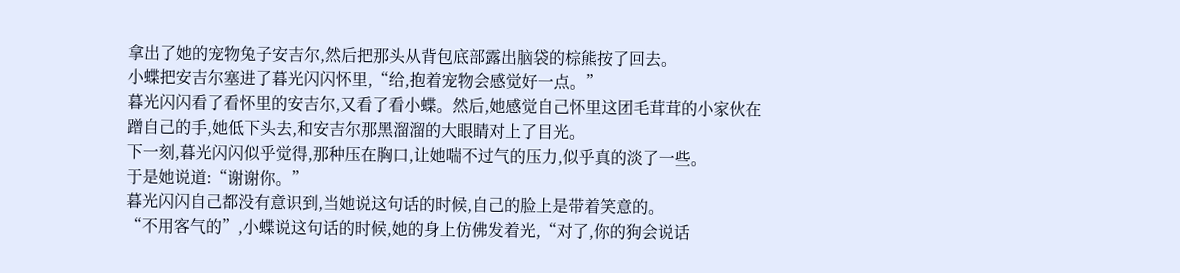拿出了她的宠物兔子安吉尔,然后把那头从背包底部露出脑袋的棕熊按了回去。
小蝶把安吉尔塞进了暮光闪闪怀里,“给,抱着宠物会感觉好一点。”
暮光闪闪看了看怀里的安吉尔,又看了看小蝶。然后,她感觉自己怀里这团毛茸茸的小家伙在蹭自己的手,她低下头去,和安吉尔那黑溜溜的大眼睛对上了目光。
下一刻,暮光闪闪似乎觉得,那种压在胸口,让她喘不过气的压力,似乎真的淡了一些。
于是她说道:“谢谢你。”
暮光闪闪自己都没有意识到,当她说这句话的时候,自己的脸上是带着笑意的。
“不用客气的”,小蝶说这句话的时候,她的身上仿佛发着光,“对了,你的狗会说话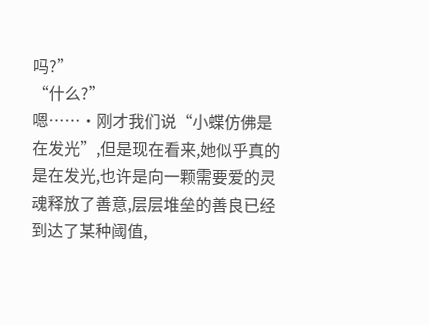吗?”
“什么?”
嗯……·刚才我们说“小蝶仿佛是在发光”,但是现在看来,她似乎真的是在发光,也许是向一颗需要爱的灵魂释放了善意,层层堆垒的善良已经到达了某种阈值,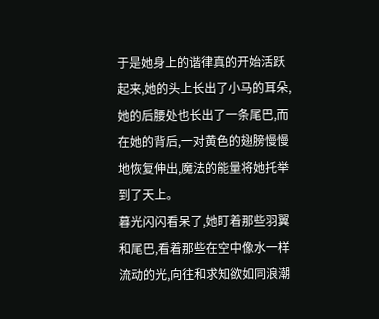于是她身上的谐律真的开始活跃起来,她的头上长出了小马的耳朵,她的后腰处也长出了一条尾巴,而在她的背后,一对黄色的翅膀慢慢地恢复伸出,魔法的能量将她托举到了天上。
暮光闪闪看呆了,她盯着那些羽翼和尾巴,看着那些在空中像水一样流动的光,向往和求知欲如同浪潮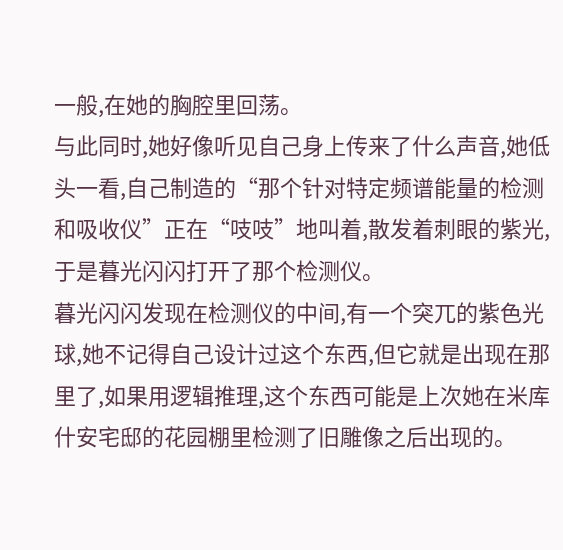一般,在她的胸腔里回荡。
与此同时,她好像听见自己身上传来了什么声音,她低头一看,自己制造的“那个针对特定频谱能量的检测和吸收仪”正在“吱吱”地叫着,散发着刺眼的紫光,于是暮光闪闪打开了那个检测仪。
暮光闪闪发现在检测仪的中间,有一个突兀的紫色光球,她不记得自己设计过这个东西,但它就是出现在那里了,如果用逻辑推理,这个东西可能是上次她在米库什安宅邸的花园棚里检测了旧雕像之后出现的。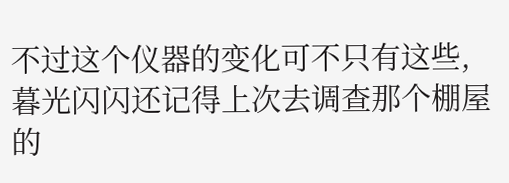不过这个仪器的变化可不只有这些,暮光闪闪还记得上次去调查那个棚屋的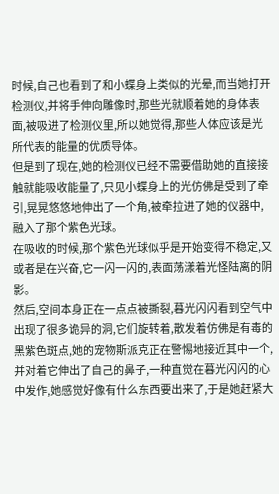时候,自己也看到了和小蝶身上类似的光晕,而当她打开检测仪,并将手伸向雕像时,那些光就顺着她的身体表面,被吸进了检测仪里,所以她觉得,那些人体应该是光所代表的能量的优质导体。
但是到了现在,她的检测仪已经不需要借助她的直接接触就能吸收能量了,只见小蝶身上的光仿佛是受到了牵引,晃晃悠悠地伸出了一个角,被牵拉进了她的仪器中,融入了那个紫色光球。
在吸收的时候,那个紫色光球似乎是开始变得不稳定,又或者是在兴奋,它一闪一闪的,表面荡漾着光怪陆离的阴影。
然后,空间本身正在一点点被撕裂,暮光闪闪看到空气中出现了很多诡异的洞,它们旋转着,散发着仿佛是有毒的黑紫色斑点,她的宠物斯派克正在警惕地接近其中一个,并对着它伸出了自己的鼻子,一种直觉在暮光闪闪的心中发作,她感觉好像有什么东西要出来了,于是她赶紧大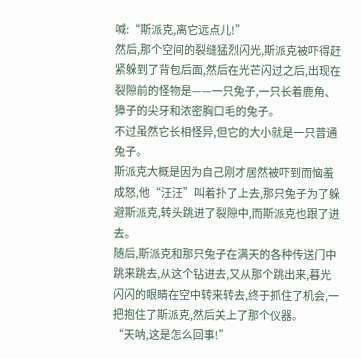喊:“斯派克,离它远点儿!”
然后,那个空间的裂缝猛烈闪光,斯派克被吓得赶紧躲到了背包后面,然后在光芒闪过之后,出现在裂隙前的怪物是——一只兔子,一只长着鹿角、獐子的尖牙和浓密胸口毛的兔子。
不过虽然它长相怪异,但它的大小就是一只普通兔子。
斯派克大概是因为自己刚才居然被吓到而恼羞成怒,他“汪汪”叫着扑了上去,那只兔子为了躲避斯派克,转头跳进了裂隙中,而斯派克也跟了进去。
随后,斯派克和那只兔子在满天的各种传送门中跳来跳去,从这个钻进去,又从那个跳出来,暮光闪闪的眼睛在空中转来转去,终于抓住了机会,一把抱住了斯派克,然后关上了那个仪器。
“天呐,这是怎么回事!”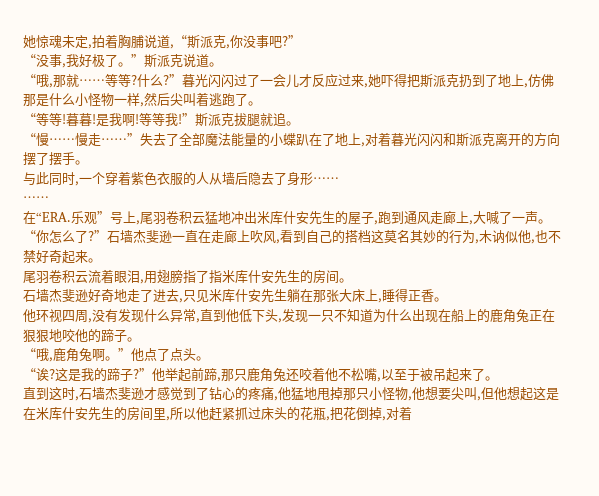她惊魂未定,拍着胸脯说道,“斯派克,你没事吧?”
“没事,我好极了。”斯派克说道。
“哦,那就……等等?什么?”暮光闪闪过了一会儿才反应过来,她吓得把斯派克扔到了地上,仿佛那是什么小怪物一样,然后尖叫着逃跑了。
“等等!暮暮!是我啊!等等我!”斯派克拔腿就追。
“慢……慢走……”失去了全部魔法能量的小蝶趴在了地上,对着暮光闪闪和斯派克离开的方向摆了摆手。
与此同时,一个穿着紫色衣服的人从墙后隐去了身形……
……
在“ERA.乐观”号上,尾羽卷积云猛地冲出米库什安先生的屋子,跑到通风走廊上,大喊了一声。
“你怎么了?”石墙杰斐逊一直在走廊上吹风,看到自己的搭档这莫名其妙的行为,木讷似他,也不禁好奇起来。
尾羽卷积云流着眼泪,用翅膀指了指米库什安先生的房间。
石墙杰斐逊好奇地走了进去,只见米库什安先生躺在那张大床上,睡得正香。
他环视四周,没有发现什么异常,直到他低下头,发现一只不知道为什么出现在船上的鹿角兔正在狠狠地咬他的蹄子。
“哦,鹿角兔啊。”他点了点头。
“诶?这是我的蹄子?”他举起前蹄,那只鹿角兔还咬着他不松嘴,以至于被吊起来了。
直到这时,石墙杰斐逊才感觉到了钻心的疼痛,他猛地甩掉那只小怪物,他想要尖叫,但他想起这是在米库什安先生的房间里,所以他赶紧抓过床头的花瓶,把花倒掉,对着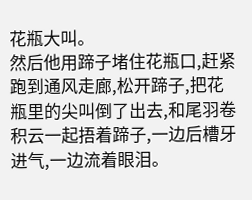花瓶大叫。
然后他用蹄子堵住花瓶口,赶紧跑到通风走廊,松开蹄子,把花瓶里的尖叫倒了出去,和尾羽卷积云一起捂着蹄子,一边后槽牙进气,一边流着眼泪。